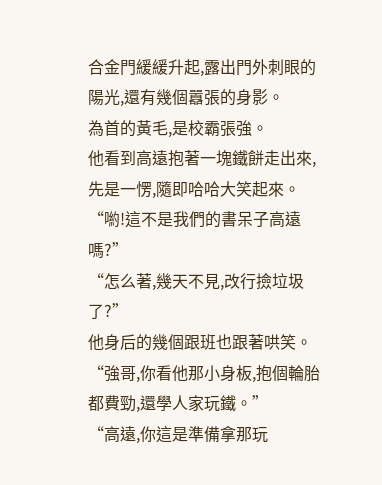合金門緩緩升起,露出門外刺眼的陽光,還有幾個囂張的身影。
為首的黃毛,是校霸張強。
他看到高遠抱著一塊鐵餅走出來,先是一愣,隨即哈哈大笑起來。
“喲!這不是我們的書呆子高遠嗎?”
“怎么著,幾天不見,改行撿垃圾了?”
他身后的幾個跟班也跟著哄笑。
“強哥,你看他那小身板,抱個輪胎都費勁,還學人家玩鐵。”
“高遠,你這是準備拿那玩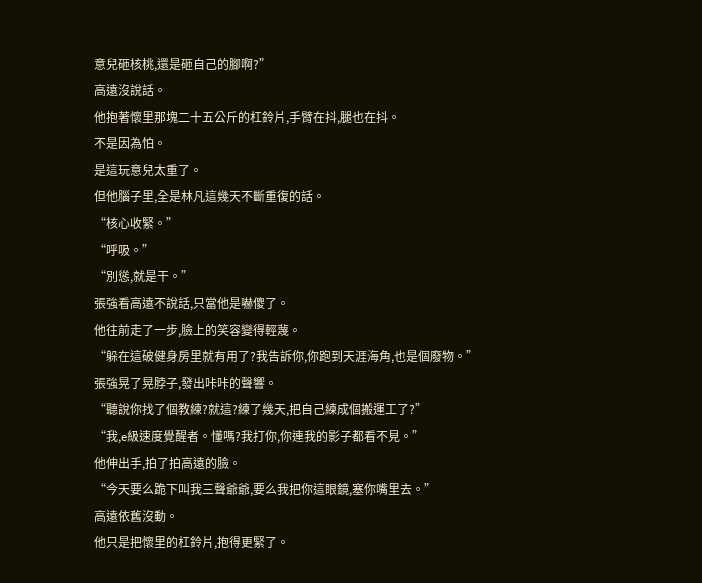意兒砸核桃,還是砸自己的腳啊?”
高遠沒說話。
他抱著懷里那塊二十五公斤的杠鈴片,手臂在抖,腿也在抖。
不是因為怕。
是這玩意兒太重了。
但他腦子里,全是林凡這幾天不斷重復的話。
“核心收緊。”
“呼吸。”
“別慫,就是干。”
張強看高遠不說話,只當他是嚇傻了。
他往前走了一步,臉上的笑容變得輕蔑。
“躲在這破健身房里就有用了?我告訴你,你跑到天涯海角,也是個廢物。”
張強晃了晃脖子,發出咔咔的聲響。
“聽說你找了個教練?就這?練了幾天,把自己練成個搬運工了?”
“我,e級速度覺醒者。懂嗎?我打你,你連我的影子都看不見。”
他伸出手,拍了拍高遠的臉。
“今天要么跪下叫我三聲爺爺,要么我把你這眼鏡,塞你嘴里去。”
高遠依舊沒動。
他只是把懷里的杠鈴片,抱得更緊了。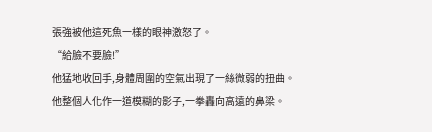張強被他這死魚一樣的眼神激怒了。
“給臉不要臉!”
他猛地收回手,身體周圍的空氣出現了一絲微弱的扭曲。
他整個人化作一道模糊的影子,一拳轟向高遠的鼻梁。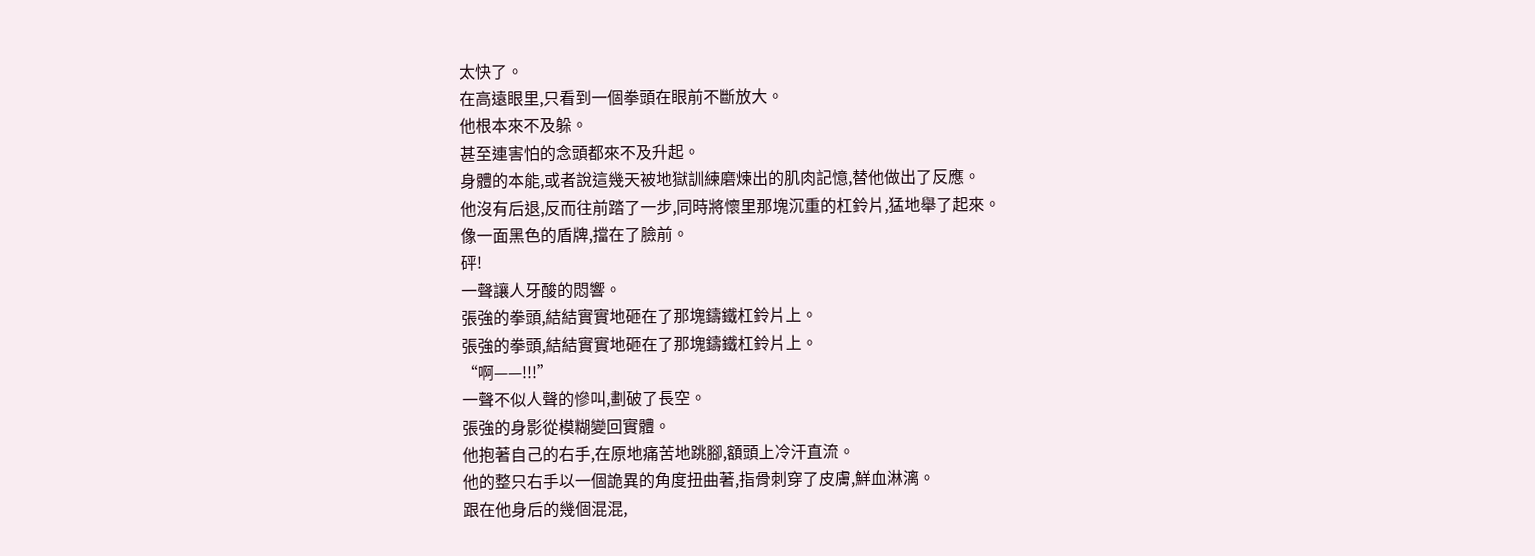太快了。
在高遠眼里,只看到一個拳頭在眼前不斷放大。
他根本來不及躲。
甚至連害怕的念頭都來不及升起。
身體的本能,或者說這幾天被地獄訓練磨煉出的肌肉記憶,替他做出了反應。
他沒有后退,反而往前踏了一步,同時將懷里那塊沉重的杠鈴片,猛地舉了起來。
像一面黑色的盾牌,擋在了臉前。
砰!
一聲讓人牙酸的悶響。
張強的拳頭,結結實實地砸在了那塊鑄鐵杠鈴片上。
張強的拳頭,結結實實地砸在了那塊鑄鐵杠鈴片上。
“啊——!!!”
一聲不似人聲的慘叫,劃破了長空。
張強的身影從模糊變回實體。
他抱著自己的右手,在原地痛苦地跳腳,額頭上冷汗直流。
他的整只右手以一個詭異的角度扭曲著,指骨刺穿了皮膚,鮮血淋漓。
跟在他身后的幾個混混,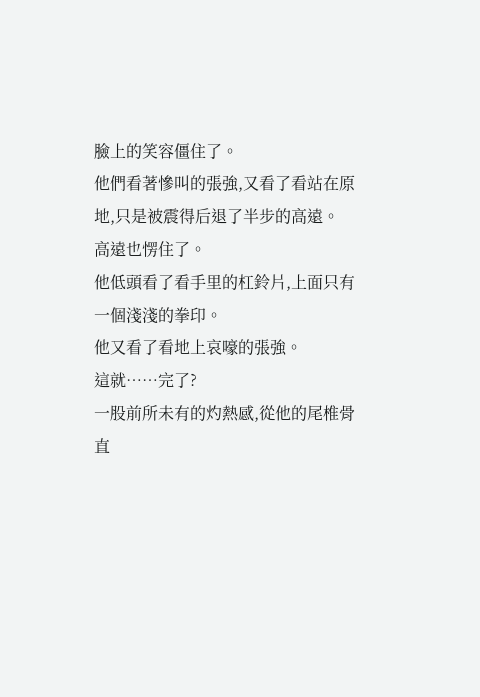臉上的笑容僵住了。
他們看著慘叫的張強,又看了看站在原地,只是被震得后退了半步的高遠。
高遠也愣住了。
他低頭看了看手里的杠鈴片,上面只有一個淺淺的拳印。
他又看了看地上哀嚎的張強。
這就……完了?
一股前所未有的灼熱感,從他的尾椎骨直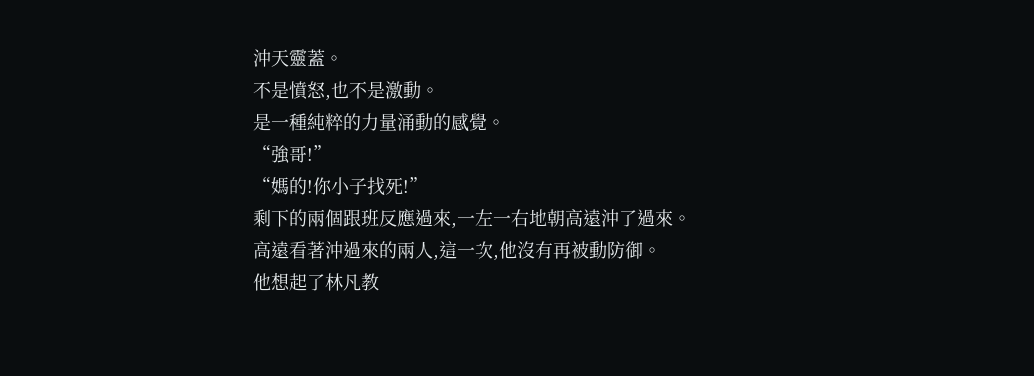沖天靈蓋。
不是憤怒,也不是激動。
是一種純粹的力量涌動的感覺。
“強哥!”
“媽的!你小子找死!”
剩下的兩個跟班反應過來,一左一右地朝高遠沖了過來。
高遠看著沖過來的兩人,這一次,他沒有再被動防御。
他想起了林凡教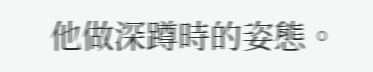他做深蹲時的姿態。